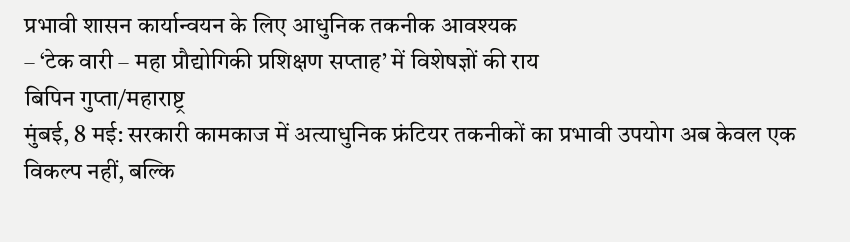प्रभावी शासन कार्यान्वयन के लिए आधुनिक तकनीक आवश्यक
– ‘टेक वारी – महा प्रौद्योगिकी प्रशिक्षण सप्ताह’ में विशेषज्ञों की राय
बिपिन गुप्ता/महाराष्ट्र
मुंबई, 8 मई: सरकारी कामकाज में अत्याधुनिक फ्रंटियर तकनीकों का प्रभावी उपयोग अब केवल एक विकल्प नहीं, बल्कि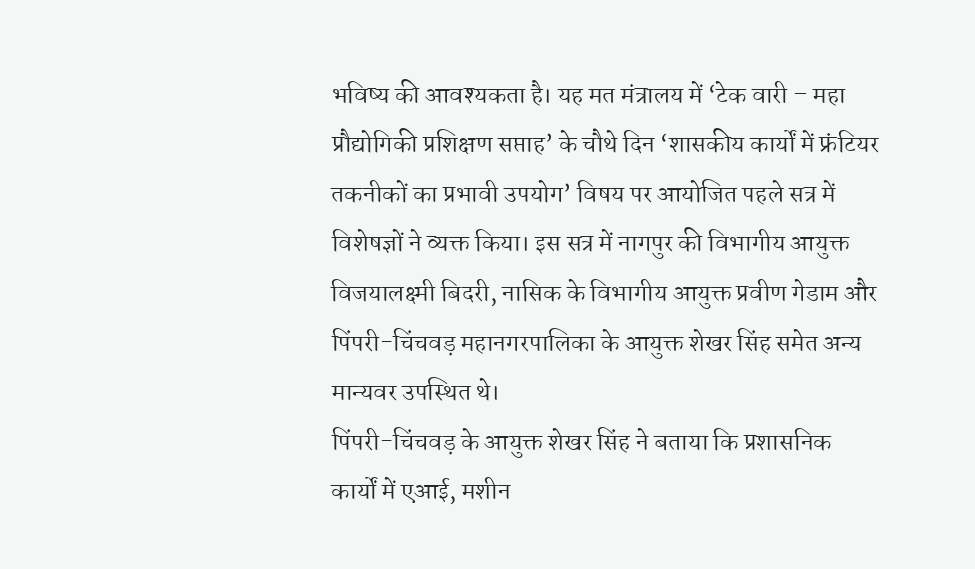भविष्य की आवश्यकता है। यह मत मंत्रालय में ‘टेक वारी – महा प्रौद्योगिकी प्रशिक्षण सप्ताह’ के चौथे दिन ‘शासकीय कार्यों में फ्रंटियर तकनीकों का प्रभावी उपयोग’ विषय पर आयोजित पहले सत्र में विशेषज्ञों ने व्यक्त किया। इस सत्र में नागपुर की विभागीय आयुक्त विजयालक्ष्मी बिदरी, नासिक के विभागीय आयुक्त प्रवीण गेडाम और पिंपरी-चिंचवड़ महानगरपालिका के आयुक्त शेखर सिंह समेत अन्य मान्यवर उपस्थित थे।
पिंपरी-चिंचवड़ के आयुक्त शेखर सिंह ने बताया कि प्रशासनिक कार्यों में एआई, मशीन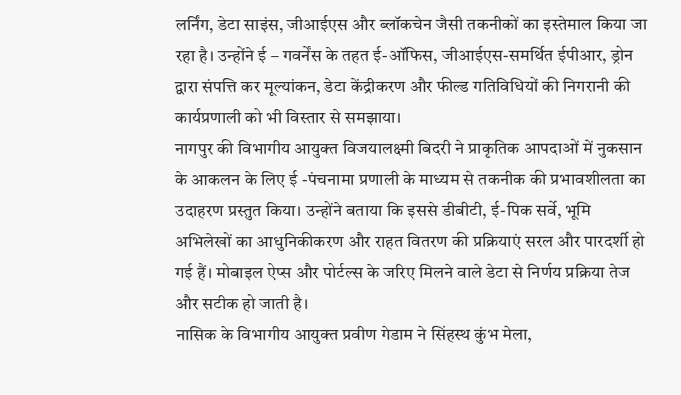लर्निंग, डेटा साइंस, जीआईएस और ब्लॉकचेन जैसी तकनीकों का इस्तेमाल किया जा रहा है। उन्होंने ई – गवर्नेंस के तहत ई-ऑफिस, जीआईएस-समर्थित ईपीआर, ड्रोन द्वारा संपत्ति कर मूल्यांकन, डेटा केंद्रीकरण और फील्ड गतिविधियों की निगरानी की कार्यप्रणाली को भी विस्तार से समझाया।
नागपुर की विभागीय आयुक्त विजयालक्ष्मी बिदरी ने प्राकृतिक आपदाओं में नुकसान के आकलन के लिए ई -पंचनामा प्रणाली के माध्यम से तकनीक की प्रभावशीलता का उदाहरण प्रस्तुत किया। उन्होंने बताया कि इससे डीबीटी, ई-पिक सर्वे, भूमि अभिलेखों का आधुनिकीकरण और राहत वितरण की प्रक्रियाएं सरल और पारदर्शी हो गई हैं। मोबाइल ऐप्स और पोर्टल्स के जरिए मिलने वाले डेटा से निर्णय प्रक्रिया तेज और सटीक हो जाती है।
नासिक के विभागीय आयुक्त प्रवीण गेडाम ने सिंहस्थ कुंभ मेला,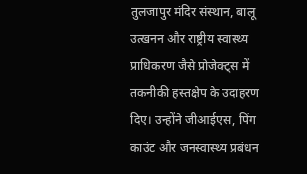तुलजापुर मंदिर संस्थान, बालू उत्खनन और राष्ट्रीय स्वास्थ्य प्राधिकरण जैसे प्रोजेक्ट्स में तकनीकी हस्तक्षेप के उदाहरण दिए। उन्होंने जीआईएस, पिंग काउंट और जनस्वास्थ्य प्रबंधन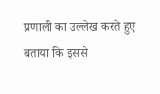प्रणाली का उल्लेख करते हुए बताया कि इससे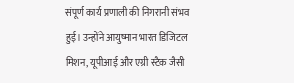संपूर्ण कार्य प्रणाली की निगरानी संभव हुई। उन्होंने आयुष्मान भारत डिजिटल मिशन, यूपीआई और एग्री स्टैक जैसी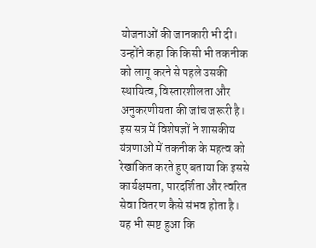योजनाओं की जानकारी भी दी। उन्होंने कहा कि किसी भी तकनीक को लागू करने से पहले उसकी स्थायित्व, विस्तारशीलता और अनुकरणीयता की जांच जरूरी है।
इस सत्र में विशेषज्ञों ने शासकीय यंत्रणाओं में तकनीक के महत्व को रेखांकित करते हुए बताया कि इससे कार्यक्षमता, पारदर्शिता और त्वरित सेवा वितरण कैसे संभव होता है। यह भी स्पष्ट हुआ कि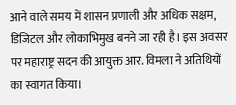आने वाले समय में शासन प्रणाली और अधिक सक्षम, डिजिटल और लोकाभिमुख बनने जा रही है। इस अवसर पर महाराष्ट्र सदन की आयुक्त आर. विमला ने अतिथियों का स्वागत किया।